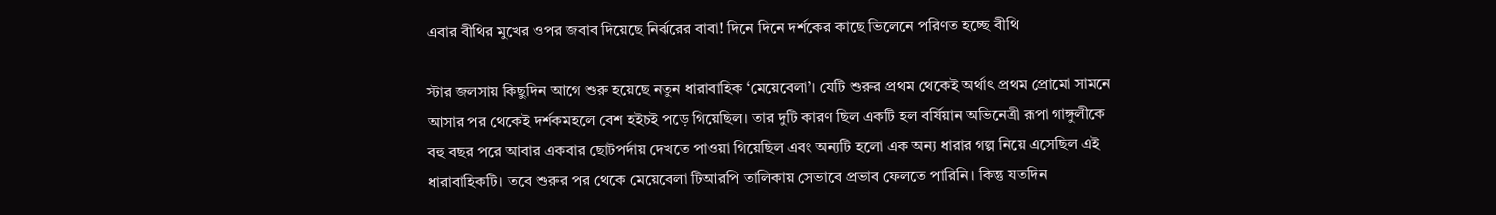এবার বীথির মুখের ওপর জবাব দিয়েছে নির্ঝরের বাবা! দিনে দিনে দর্শকের কাছে ভিলেনে পরিণত হচ্ছে বীথি

স্টার জলসায় কিছুদিন আগে শুরু হয়েছে নতুন ধারাবাহিক ‘মেয়েবেলা’। যেটি শুরুর প্রথম থেকেই অর্থাৎ প্রথম প্রোমো সামনে আসার পর থেকেই দর্শকমহলে বেশ হইচই পড়ে গিয়েছিল। তার দুটি কারণ ছিল একটি হল বর্ষিয়ান অভিনেত্রী রূপা গাঙ্গুলীকে বহু বছর পরে আবার একবার ছোটপর্দায় দেখতে পাওয়া গিয়েছিল এবং অন্যটি হলো এক অন্য ধারার গল্প নিয়ে এসেছিল এই ধারাবাহিকটি। তবে শুরুর পর থেকে মেয়েবেলা টিআরপি তালিকায় সেভাবে প্রভাব ফেলতে পারিনি। কিন্তু যতদিন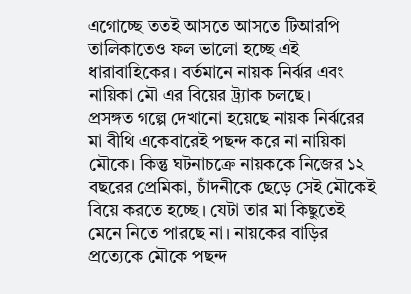এগোচ্ছে ততই আসতে আসতে টিআরপি তালিকাতেও ফল ভালো হচ্ছে এই ধারাবাহিকের। বর্তমানে নায়ক নির্ঝর এবং নায়িকা মৌ এর বিয়ের ট্র্যাক চলছে।
প্রসঙ্গত গল্পে দেখানো হয়েছে নায়ক নির্ঝরের মা বীথি একেবারেই পছন্দ করে না নায়িকা মৌকে। কিন্তু ঘটনাচক্রে নায়ককে নিজের ১২ বছরের প্রেমিকা, চাঁদনীকে ছেড়ে সেই মৌকেই বিয়ে করতে হচ্ছে। যেটা তার মা কিছুতেই মেনে নিতে পারছে না। নায়কের বাড়ির প্রত্যেকে মৌকে পছন্দ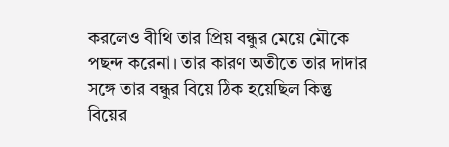করলেও বীথি তার প্রিয় বন্ধুর মেয়ে মৌকে পছন্দ করেনা। তার কারণ অতীতে তার দাদার সঙ্গে তার বন্ধুর বিয়ে ঠিক হয়েছিল কিন্তু বিয়ের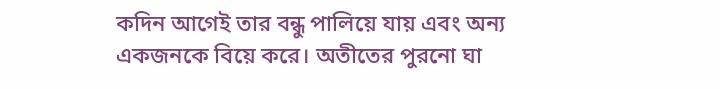কদিন আগেই তার বন্ধু পালিয়ে যায় এবং অন্য একজনকে বিয়ে করে। অতীতের পুরনো ঘা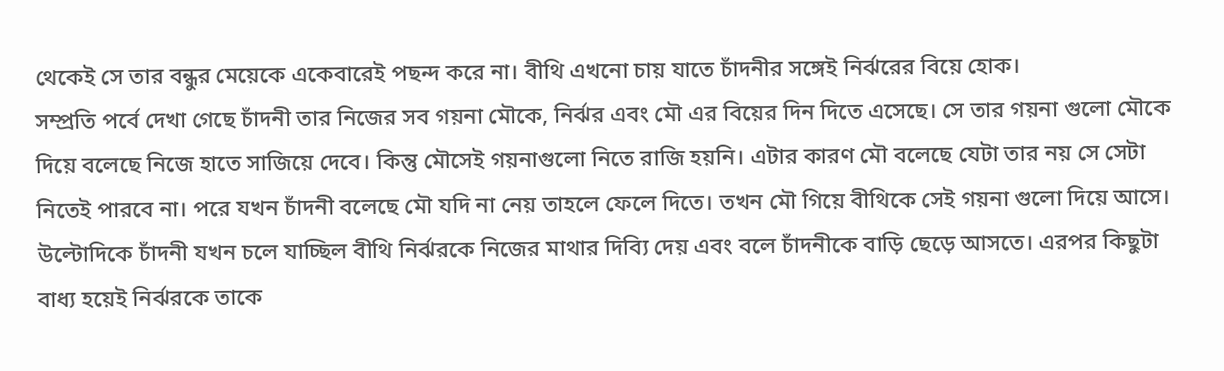থেকেই সে তার বন্ধুর মেয়েকে একেবারেই পছন্দ করে না। বীথি এখনো চায় যাতে চাঁদনীর সঙ্গেই নির্ঝরের বিয়ে হোক।
সম্প্রতি পর্বে দেখা গেছে চাঁদনী তার নিজের সব গয়না মৌকে, নির্ঝর এবং মৌ এর বিয়ের দিন দিতে এসেছে। সে তার গয়না গুলো মৌকে দিয়ে বলেছে নিজে হাতে সাজিয়ে দেবে। কিন্তু মৌসেই গয়নাগুলো নিতে রাজি হয়নি। এটার কারণ মৌ বলেছে যেটা তার নয় সে সেটা নিতেই পারবে না। পরে যখন চাঁদনী বলেছে মৌ যদি না নেয় তাহলে ফেলে দিতে। তখন মৌ গিয়ে বীথিকে সেই গয়না গুলো দিয়ে আসে। উল্টোদিকে চাঁদনী যখন চলে যাচ্ছিল বীথি নির্ঝরকে নিজের মাথার দিব্যি দেয় এবং বলে চাঁদনীকে বাড়ি ছেড়ে আসতে। এরপর কিছুটা বাধ্য হয়েই নির্ঝরকে তাকে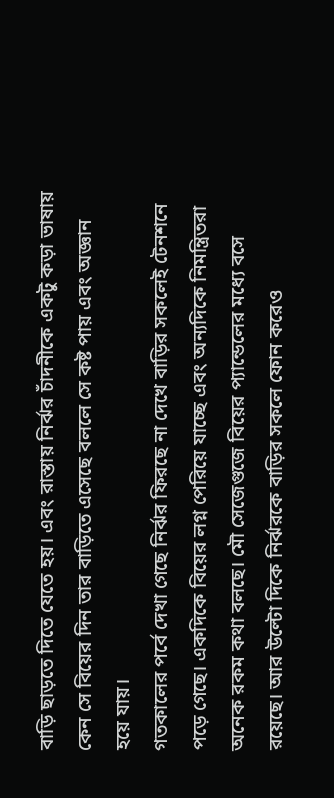বাড়ি ছাড়তে দিতে যেতে হয়। এবং রাস্তায় নির্ঝর চাঁদনীকে একটু কড়া ভাষায় কেন সে বিয়ের দিন তার বাড়িতে এসেছে বললে সে কষ্ট পায় এবং অজ্ঞান হয়ে যায়।
গতকালের পর্বে দেখা গেছে নির্ঝর ফিরছে না দেখে বাড়ির সকলেই টেনশনে পড়ে গেছে। একদিকে বিয়ের লগ্ন পেরিয়ে যাচ্ছে এবং অন্যদিকে নিমন্ত্রিতরা অনেক রকম কথা বলছে। মৌ সেজেগুজে বিয়ের প্যান্ডেলের মধ্যে বসে রয়েছে। আর উল্টো দিকে নির্ঝরকে বাড়ির সকলে ফোন করেও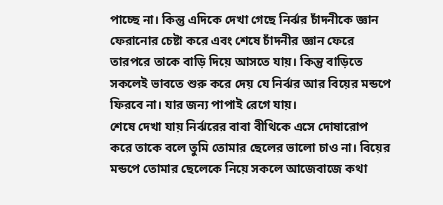পাচ্ছে না। কিন্তু এদিকে দেখা গেছে নির্ঝর চাঁদনীকে জ্ঞান ফেরানোর চেষ্টা করে এবং শেষে চাঁদনীর জ্ঞান ফেরে তারপরে তাকে বাড়ি দিয়ে আসতে যায়। কিন্তু বাড়িতে সকলেই ভাবতে শুরু করে দেয় যে নির্ঝর আর বিয়ের মন্ডপে ফিরবে না। যার জন্য পাপাই রেগে যায়।
শেষে দেখা যায় নির্ঝরের বাবা বীথিকে এসে দোষারোপ করে তাকে বলে তুমি তোমার ছেলের ভালো চাও না। বিয়ের মন্ডপে তোমার ছেলেকে নিয়ে সকলে আজেবাজে কথা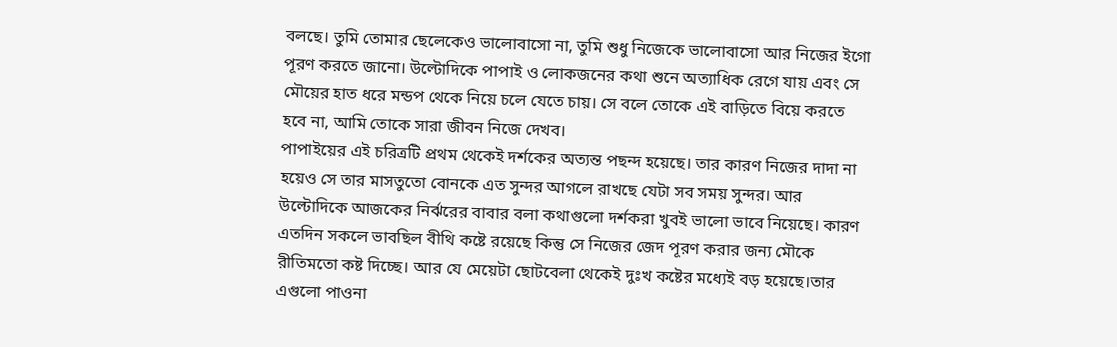বলছে। তুমি তোমার ছেলেকেও ভালোবাসো না, তুমি শুধু নিজেকে ভালোবাসো আর নিজের ইগো পূরণ করতে জানো। উল্টোদিকে পাপাই ও লোকজনের কথা শুনে অত্যাধিক রেগে যায় এবং সে মৌয়ের হাত ধরে মন্ডপ থেকে নিয়ে চলে যেতে চায়। সে বলে তোকে এই বাড়িতে বিয়ে করতে হবে না, আমি তোকে সারা জীবন নিজে দেখব।
পাপাইয়ের এই চরিত্রটি প্রথম থেকেই দর্শকের অত্যন্ত পছন্দ হয়েছে। তার কারণ নিজের দাদা না হয়েও সে তার মাসতুতো বোনকে এত সুন্দর আগলে রাখছে যেটা সব সময় সুন্দর। আর উল্টোদিকে আজকের নির্ঝরের বাবার বলা কথাগুলো দর্শকরা খুবই ভালো ভাবে নিয়েছে। কারণ এতদিন সকলে ভাবছিল বীথি কষ্টে রয়েছে কিন্তু সে নিজের জেদ পূরণ করার জন্য মৌকে রীতিমতো কষ্ট দিচ্ছে। আর যে মেয়েটা ছোটবেলা থেকেই দুঃখ কষ্টের মধ্যেই বড় হয়েছে।তার এগুলো পাওনা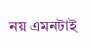নয় এমনটাই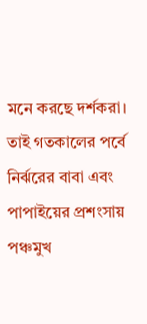মনে করছে দর্শকরা। তাই গতকালের পর্বে নির্ঝরের বাবা এবং পাপাইয়ের প্রশংসায় পঞ্চমুখ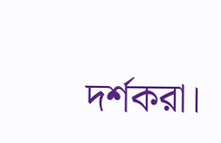দর্শকরা।